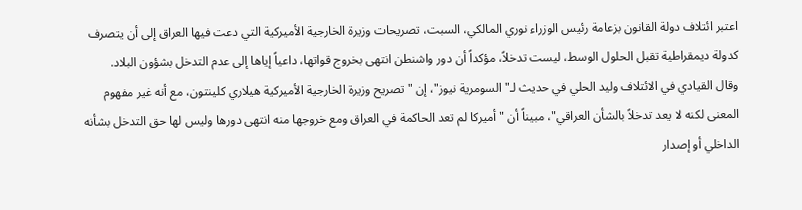اعتبر ائتلاف دولة القانون بزعامة رئيس الوزراء نوري المالكي، السبت، تصريحات وزيرة الخارجية الأميركية التي دعت فيها العراق إلى أن يتصرف كدولة ديمقراطية تقبل الحلول الوسط، ليست تدخلاً، مؤكداً أن دور واشنطن انتهى بخروج قواتها، داعياً إياها إلى عدم التدخل بشؤون البلاد.
وقال القيادي في الائتلاف وليد الحلي في حديث لـ"السومرية نيوز"، إن "تصريح وزيرة الخارجية الأميركية هيلاري كلينتون، مع أنه غير مفهوم المعنى لكنه لا يعد تدخلاً بالشأن العراقي"، مبيناً أن "أميركا لم تعد الحاكمة في العراق ومع خروجها منه انتهى دورها وليس لها حق التدخل بشأنه الداخلي أو إصدار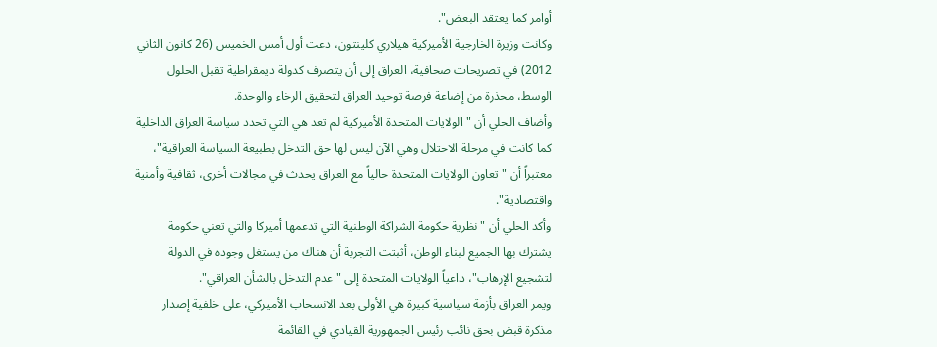أوامر كما يعتقد البعض".
وكانت وزيرة الخارجية الأميركية هيلاري كلينتون، دعت أول أمس الخميس (26 كانون الثاني 2012) في تصريحات صحافية، العراق إلى أن يتصرف كدولة ديمقراطية تقبل الحلول الوسط، محذرة من إضاعة فرصة توحيد العراق لتحقيق الرخاء والوحدة.
وأضاف الحلي أن "الولايات المتحدة الأميركية لم تعد هي التي تحدد سياسة العراق الداخلية كما كانت في مرحلة الاحتلال وهي الآن ليس لها حق التدخل بطبيعة السياسة العراقية"، معتبراً أن "تعاون الولايات المتحدة حالياً مع العراق يحدث في مجالات أخرى، ثقافية وأمنية واقتصادية".
وأكد الحلي أن "نظرية حكومة الشراكة الوطنية التي تدعمها أميركا والتي تعني حكومة يشترك بها الجميع لبناء الوطن، أثبتت التجربة أن هناك من يستغل وجوده في الدولة لتشجيع الإرهاب"، داعياً الولايات المتحدة إلى "عدم التدخل بالشأن العراقي".
ويمر العراق بأزمة سياسية كبيرة هي الأولى بعد الانسحاب الأميركي، على خلفية إصدار مذكرة قبض بحق نائب رئيس الجمهورية القيادي في القائمة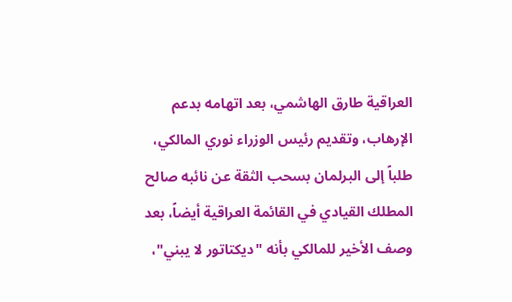العراقية طارق الهاشمي، بعد اتهامه بدعم الإرهاب، وتقديم رئيس الوزراء نوري المالكي، طلباً إلى البرلمان بسحب الثقة عن نائبه صالح المطلك القيادي في القائمة العراقية أيضاً، بعد وصف الأخير للمالكي بأنه "ديكتاتور لا يبني"،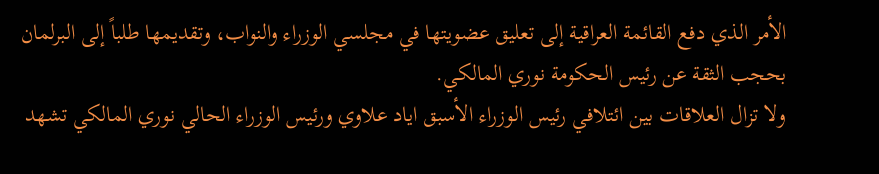الأمر الذي دفع القائمة العراقية إلى تعليق عضويتها في مجلسي الوزراء والنواب، وتقديمها طلباً إلى البرلمان بحجب الثقة عن رئيس الحكومة نوري المالكي.
ولا تزال العلاقات بين ائتلافي رئيس الوزراء الأسبق اياد علاوي ورئيس الوزراء الحالي نوري المالكي تشهد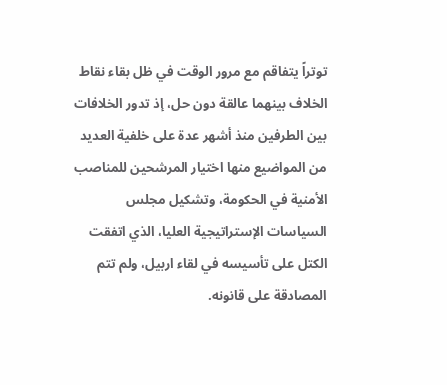توتراً يتفاقم مع مرور الوقت في ظل بقاء نقاط الخلاف بينهما عالقة دون حل، إذ تدور الخلافات بين الطرفين منذ أشهر عدة على خلفية العديد من المواضيع منها اختيار المرشحين للمناصب الأمنية في الحكومة، وتشكيل مجلس السياسات الإستراتيجية العليا، الذي اتفقت الكتل على تأسيسه في لقاء اربيل، ولم تتم المصادقة على قانونه.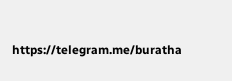https://telegram.me/buratha